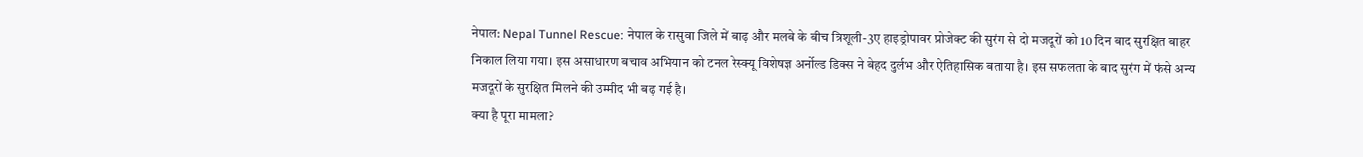नेपाल: Nepal Tunnel Rescue: नेपाल के रासुवा जिले में बाढ़ और मलबे के बीच त्रिशूली-3ए हाइड्रोपावर प्रोजेक्ट की सुरंग से दो मजदूरों को 10 दिन बाद सुरक्षित बाहर निकाल लिया गया। इस असाधारण बचाव अभियान को टनल रेस्क्यू विशेषज्ञ अर्नोल्ड डिक्स ने बेहद दुर्लभ और ऐतिहासिक बताया है। इस सफलता के बाद सुरंग में फंसे अन्य मजदूरों के सुरक्षित मिलने की उम्मीद भी बढ़ गई है।
क्या है पूरा मामला?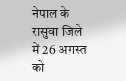नेपाल के रासुवा जिले में 26 अगस्त को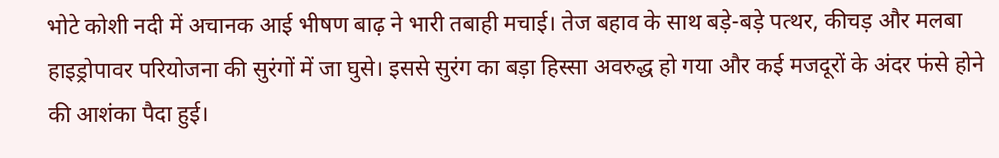भोटे कोशी नदी में अचानक आई भीषण बाढ़ ने भारी तबाही मचाई। तेज बहाव के साथ बड़े-बड़े पत्थर, कीचड़ और मलबा हाइड्रोपावर परियोजना की सुरंगों में जा घुसे। इससे सुरंग का बड़ा हिस्सा अवरुद्ध हो गया और कई मजदूरों के अंदर फंसे होने की आशंका पैदा हुई।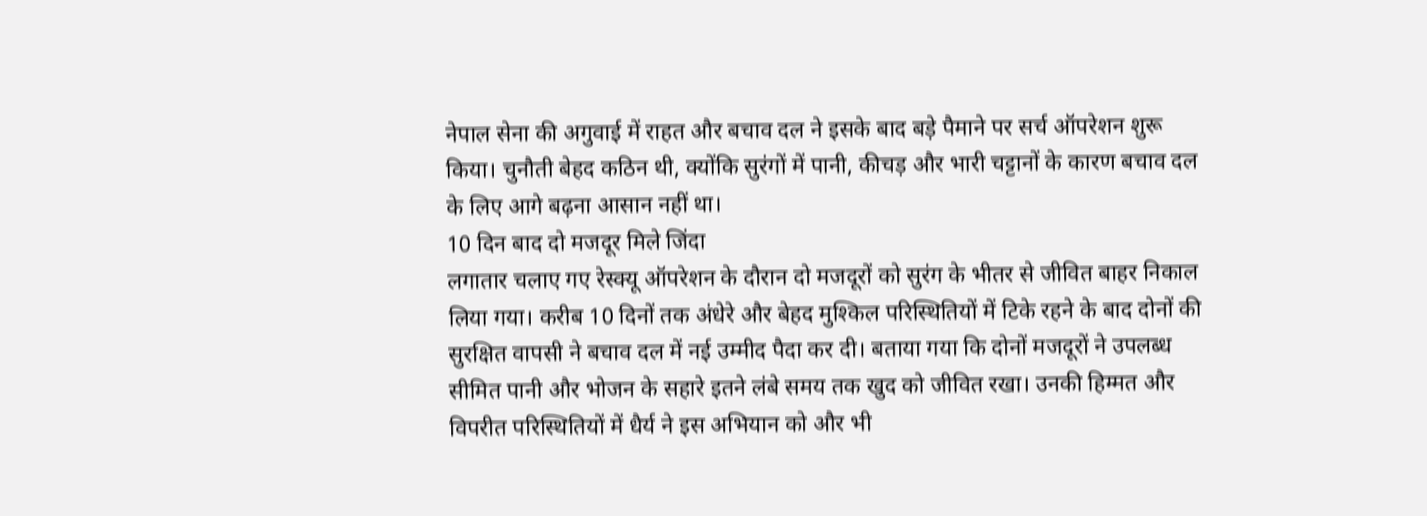नेपाल सेना की अगुवाई में राहत और बचाव दल ने इसके बाद बड़े पैमाने पर सर्च ऑपरेशन शुरू किया। चुनौती बेहद कठिन थी, क्योंकि सुरंगों में पानी, कीचड़ और भारी चट्टानों के कारण बचाव दल के लिए आगे बढ़ना आसान नहीं था।
10 दिन बाद दो मजदूर मिले जिंदा
लगातार चलाए गए रेस्क्यू ऑपरेशन के दौरान दो मजदूरों को सुरंग के भीतर से जीवित बाहर निकाल लिया गया। करीब 10 दिनों तक अंधेरे और बेहद मुश्किल परिस्थितियों में टिके रहने के बाद दोनों की सुरक्षित वापसी ने बचाव दल में नई उम्मीद पैदा कर दी। बताया गया कि दोनों मजदूरों ने उपलब्ध सीमित पानी और भोजन के सहारे इतने लंबे समय तक खुद को जीवित रखा। उनकी हिम्मत और विपरीत परिस्थितियों में धैर्य ने इस अभियान को और भी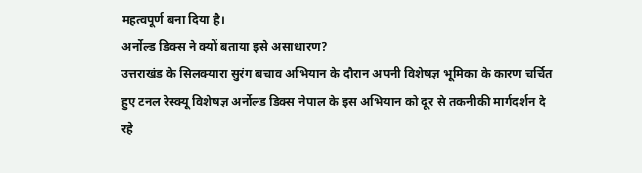महत्वपूर्ण बना दिया है।
अर्नोल्ड डिक्स ने क्यों बताया इसे असाधारण?
उत्तराखंड के सिलक्यारा सुरंग बचाव अभियान के दौरान अपनी विशेषज्ञ भूमिका के कारण चर्चित हुए टनल रेस्क्यू विशेषज्ञ अर्नोल्ड डिक्स नेपाल के इस अभियान को दूर से तकनीकी मार्गदर्शन दे रहे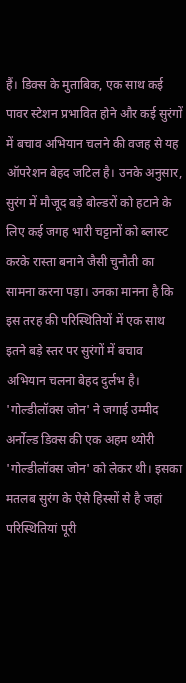हैं। डिक्स के मुताबिक, एक साथ कई पावर स्टेशन प्रभावित होने और कई सुरंगों में बचाव अभियान चलने की वजह से यह ऑपरेशन बेहद जटिल है। उनके अनुसार, सुरंग में मौजूद बड़े बोल्डरों को हटाने के लिए कई जगह भारी चट्टानों को ब्लास्ट करके रास्ता बनाने जैसी चुनौती का सामना करना पड़ा। उनका मानना है कि इस तरह की परिस्थितियों में एक साथ इतने बड़े स्तर पर सुरंगों में बचाव अभियान चलना बेहद दुर्लभ है।
'गोल्डीलॉक्स जोन' ने जगाई उम्मीद
अर्नोल्ड डिक्स की एक अहम थ्योरी 'गोल्डीलॉक्स जोन' को लेकर थी। इसका मतलब सुरंग के ऐसे हिस्सों से है जहां परिस्थितियां पूरी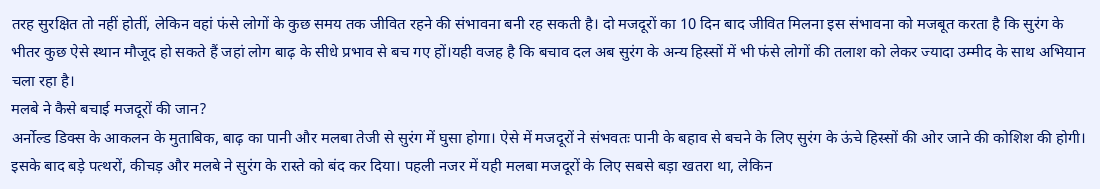तरह सुरक्षित तो नहीं होतीं, लेकिन वहां फंसे लोगों के कुछ समय तक जीवित रहने की संभावना बनी रह सकती है। दो मजदूरों का 10 दिन बाद जीवित मिलना इस संभावना को मजबूत करता है कि सुरंग के भीतर कुछ ऐसे स्थान मौजूद हो सकते हैं जहां लोग बाढ़ के सीधे प्रभाव से बच गए हों।यही वजह है कि बचाव दल अब सुरंग के अन्य हिस्सों में भी फंसे लोगों की तलाश को लेकर ज्यादा उम्मीद के साथ अभियान चला रहा है।
मलबे ने कैसे बचाई मजदूरों की जान?
अर्नोल्ड डिक्स के आकलन के मुताबिक, बाढ़ का पानी और मलबा तेजी से सुरंग में घुसा होगा। ऐसे में मजदूरों ने संभवतः पानी के बहाव से बचने के लिए सुरंग के ऊंचे हिस्सों की ओर जाने की कोशिश की होगी। इसके बाद बड़े पत्थरों, कीचड़ और मलबे ने सुरंग के रास्ते को बंद कर दिया। पहली नजर में यही मलबा मजदूरों के लिए सबसे बड़ा खतरा था, लेकिन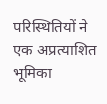परिस्थितियों ने एक अप्रत्याशित भूमिका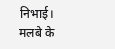निभाई। मलबे के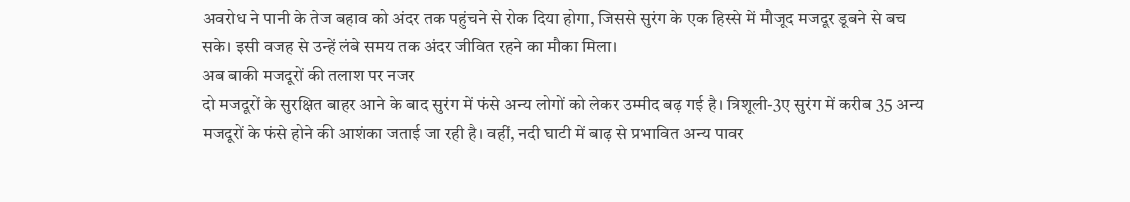अवरोध ने पानी के तेज बहाव को अंदर तक पहुंचने से रोक दिया होगा, जिससे सुरंग के एक हिस्से में मौजूद मजदूर डूबने से बच सके। इसी वजह से उन्हें लंबे समय तक अंदर जीवित रहने का मौका मिला।
अब बाकी मजदूरों की तलाश पर नजर
दो मजदूरों के सुरक्षित बाहर आने के बाद सुरंग में फंसे अन्य लोगों को लेकर उम्मीद बढ़ गई है। त्रिशूली-3ए सुरंग में करीब 35 अन्य मजदूरों के फंसे होने की आशंका जताई जा रही है। वहीं, नदी घाटी में बाढ़ से प्रभावित अन्य पावर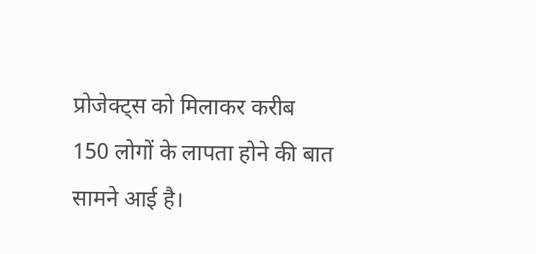प्रोजेक्ट्स को मिलाकर करीब 150 लोगों के लापता होने की बात सामने आई है।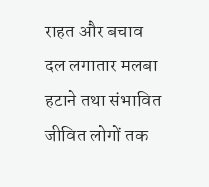राहत और बचाव दल लगातार मलबा हटाने तथा संभावित जीवित लोगों तक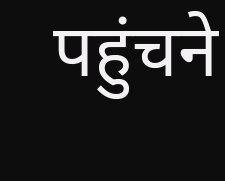पहुंचने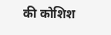की कोशिश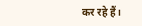कर रहे हैं।